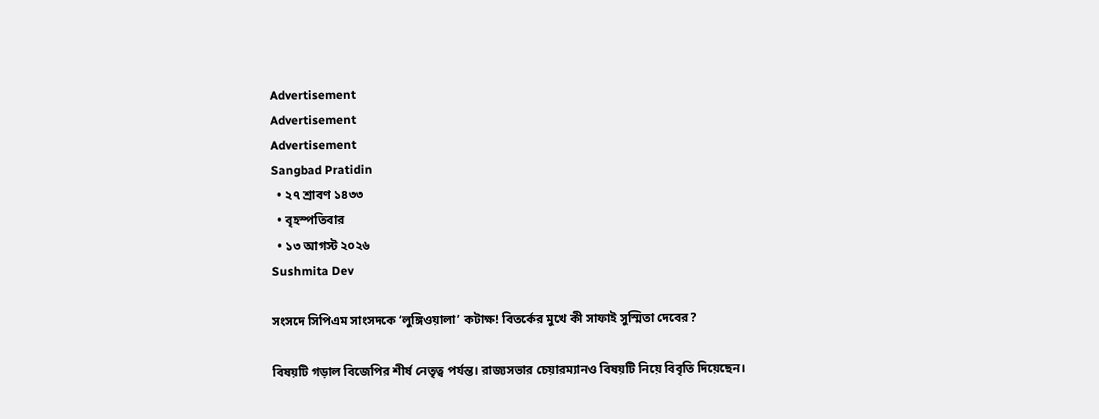Advertisement
Advertisement
Advertisement
Sangbad Pratidin
  • ২৭ শ্রাবণ ১৪৩৩
  • বৃহস্পতিবার
  • ১৩ আগস্ট ২০২৬
Sushmita Dev

সংসদে সিপিএম সাংসদকে ‘লুঙ্গিওয়ালা’ কটাক্ষ! বিতর্কের মুখে কী সাফাই সুস্মিতা দেবের?

বিষয়টি গড়াল বিজেপির শীর্ষ নেতৃত্ব পর্যন্ত। রাজ্যসভার চেয়ারম্যানও বিষয়টি নিয়ে বিবৃতি দিয়েছেন।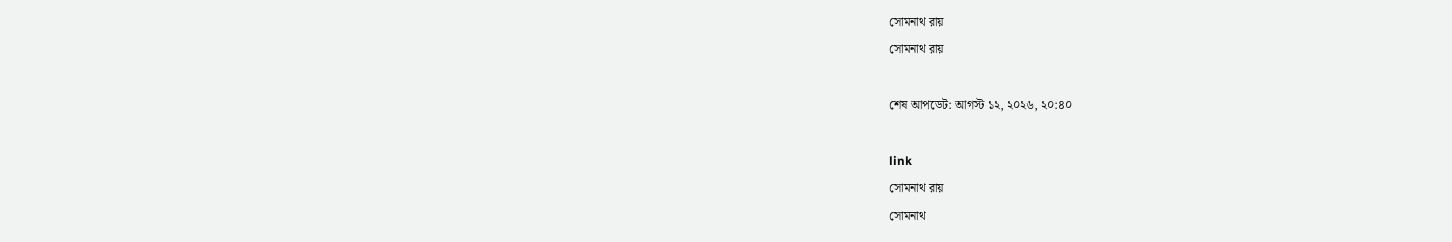সোমনাথ রায়
সোমনাথ রায়

শেষ আপডেট: আগস্ট ১২, ২০২৬, ২০:৪০

link
সোমনাথ রায়
সোমনাথ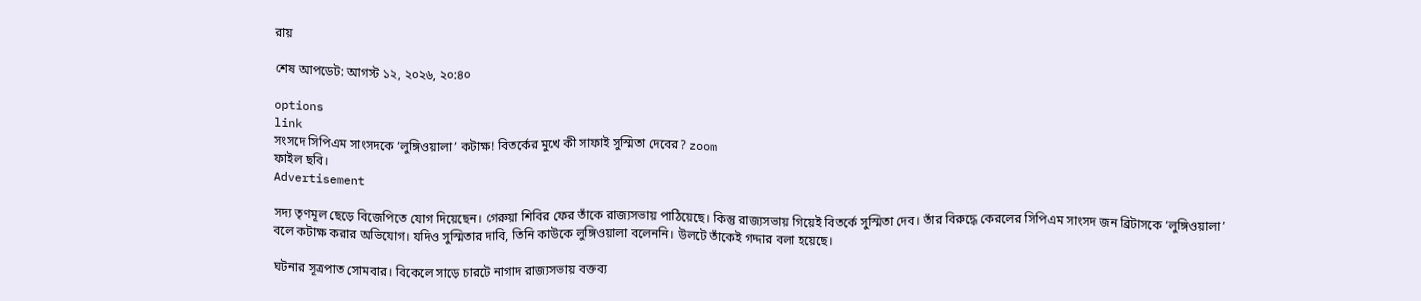রায়

শেষ আপডেট: আগস্ট ১২, ২০২৬, ২০:৪০

options
link
সংসদে সিপিএম সাংসদকে ‘লুঙ্গিওয়ালা’ কটাক্ষ! বিতর্কের মুখে কী সাফাই সুস্মিতা দেবের? zoom
ফাইল ছবি।
Advertisement

সদ্য তৃণমূল ছেড়ে বিজেপিতে যোগ দিয়েছেন। গেরুয়া শিবির ফের তাঁকে রাজ্যসভায় পাঠিয়েছে। কিন্তু রাজ্যসভায় গিয়েই বিতর্কে সুস্মিতা দেব। তাঁর বিরুদ্ধে কেরলের সিপিএম সাংসদ জন ব্রিটাসকে ‘লুঙ্গিওয়ালা’ বলে কটাক্ষ করার অভিযোগ। যদিও সুস্মিতার দাবি, তিনি কাউকে লুঙ্গিওয়ালা বলেননি। উলটে তাঁকেই গদ্দার বলা হয়েছে।

ঘটনার সূত্রপাত সোমবার। বিকেলে সাড়ে চারটে নাগাদ রাজ্যসভায় বক্তব্য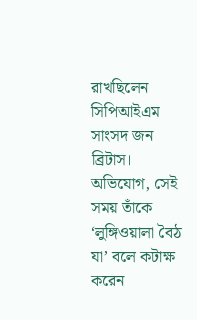রাখছিলেন সিপিআইএম সাংসদ জন ব্রিটাস। অভিযোগ, সেই সময় তাঁকে ‘লুঙ্গিওয়ালা বৈঠ যা’ বলে কটাক্ষ করেন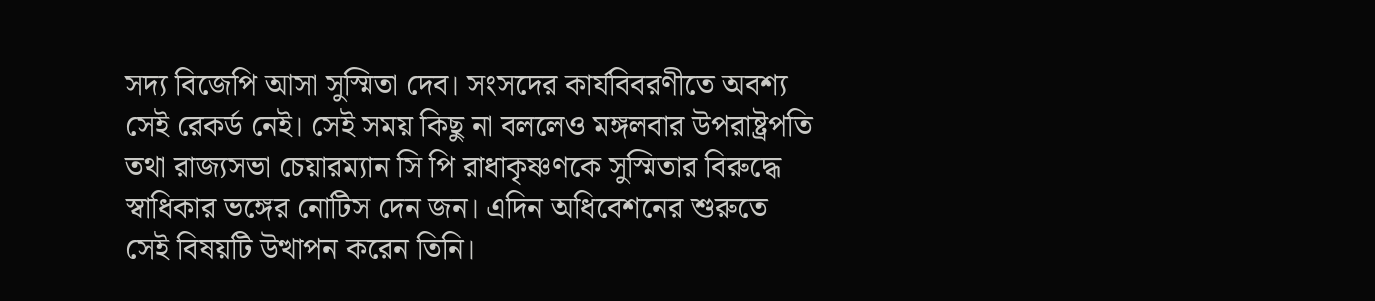সদ্য বিজেপি আসা সুস্মিতা দেব। সংসদের কার্যবিবরণীতে অবশ্য সেই রেকর্ড নেই। সেই সময় কিছু না বললেও মঙ্গলবার উপরাষ্ট্রপতি তথা রাজ্যসভা চেয়ারম্যান সি পি রাধাকৃষ্ণণকে সুস্মিতার বিরুদ্ধে স্বাধিকার ভঙ্গের নোটিস দেন জন। এদিন অধিবেশনের শুরুতে সেই বিষয়টি উত্থাপন করেন তিনি।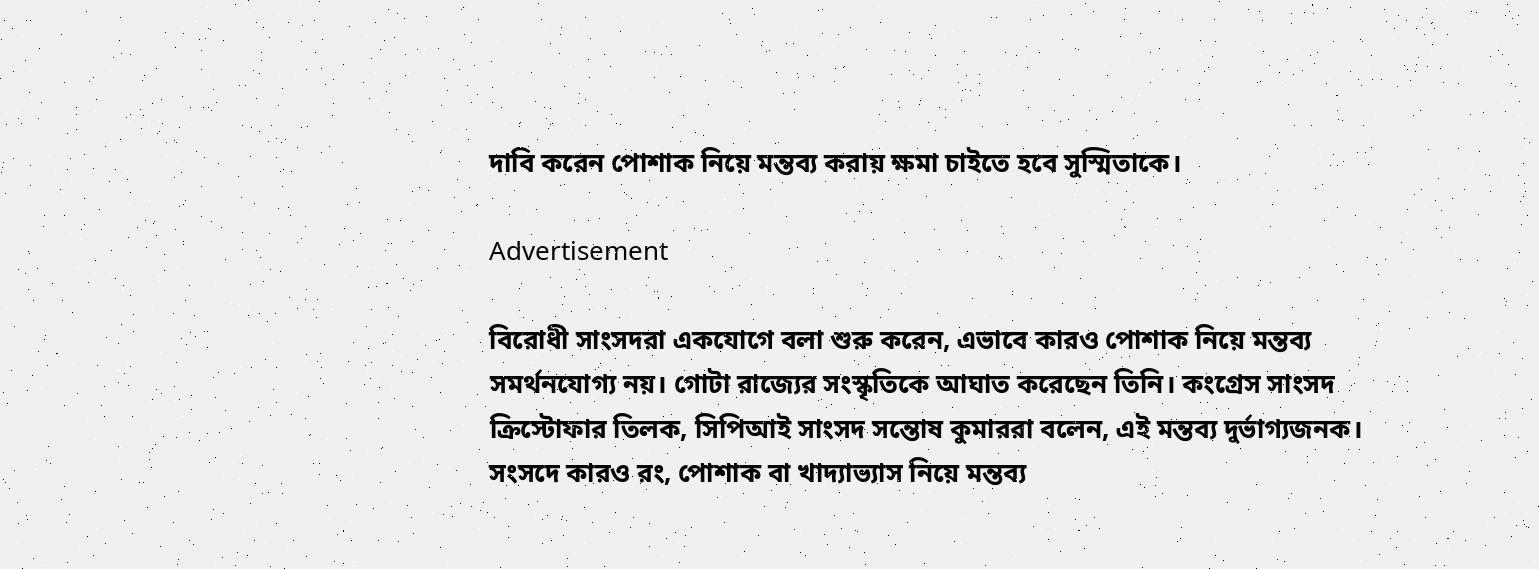দাবি করেন পোশাক নিয়ে মন্তব্য করায় ক্ষমা চাইতে হবে সুস্মিতাকে।

Advertisement

বিরোধী সাংসদরা একযোগে বলা শুরু করেন, এভাবে কারও পোশাক নিয়ে মন্তব্য সমর্থনযোগ্য নয়। গোটা রাজ্যের সংস্কৃতিকে আঘাত করেছেন তিনি। কংগ্রেস সাংসদ ক্রিস্টোফার তিলক, সিপিআই সাংসদ সন্তোষ কুমাররা বলেন, এই মন্তব্য দুর্ভাগ্যজনক। সংসদে কারও রং, পোশাক বা খাদ্যাভ্যাস নিয়ে মন্তব্য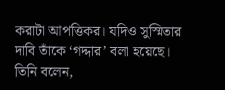করাটা আপত্তিকর। যদিও সুস্মিতার দাবি তাঁকে ‘গদ্দার’ বলা হয়েছে। তিনি বলেন,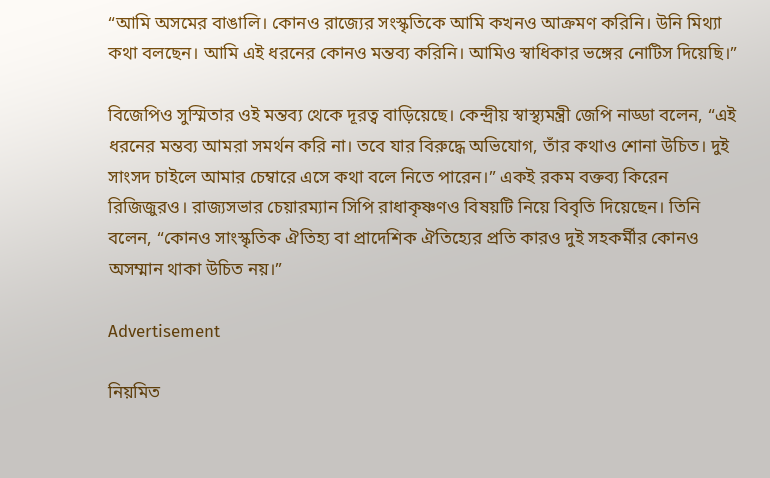“আমি অসমের বাঙালি। কোনও রাজ্যের সংস্কৃতিকে আমি কখনও আক্রমণ করিনি। উনি মিথ্যা কথা বলছেন। আমি এই ধরনের কোনও মন্তব্য করিনি। আমিও স্বাধিকার ভঙ্গের নোটিস দিয়েছি।”

বিজেপিও সুস্মিতার ওই মন্তব্য থেকে দূরত্ব বাড়িয়েছে। কেন্দ্রীয় স্বাস্থ্যমন্ত্রী জেপি নাড্ডা বলেন, “এই ধরনের মন্তব্য আমরা সমর্থন করি না। তবে যার বিরুদ্ধে অভিযোগ, তাঁর কথাও শোনা উচিত। দুই সাংসদ চাইলে আমার চেম্বারে এসে কথা বলে নিতে পারেন।” একই রকম বক্তব্য কিরেন রিজিজুরও। রাজ্যসভার চেয়ারম্যান সিপি রাধাকৃষ্ণণও বিষয়টি নিয়ে বিবৃতি দিয়েছেন। তিনি বলেন, “কোনও সাংস্কৃতিক ঐতিহ্য বা প্রাদেশিক ঐতিহ্যের প্রতি কারও দুই সহকর্মীর কোনও অসম্মান থাকা উচিত নয়।”

Advertisement

নিয়মিত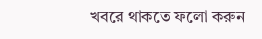খবরে থাকতে ফলো করুন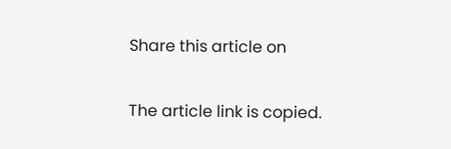Share this article on

The article link is copied.